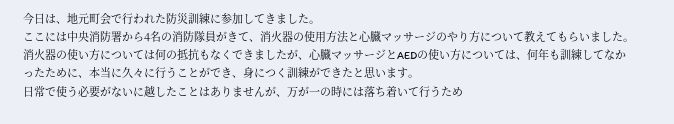今日は、地元町会で行われた防災訓練に参加してきました。
ここには中央消防署から4名の消防隊員がきて、消火器の使用方法と心臓マッサージのやり方について教えてもらいました。消火器の使い方については何の抵抗もなくできましたが、心臓マッサージとAEDの使い方については、何年も訓練してなかったために、本当に久々に行うことができ、身につく訓練ができたと思います。
日常で使う必要がないに越したことはありませんが、万が一の時には落ち着いて行うため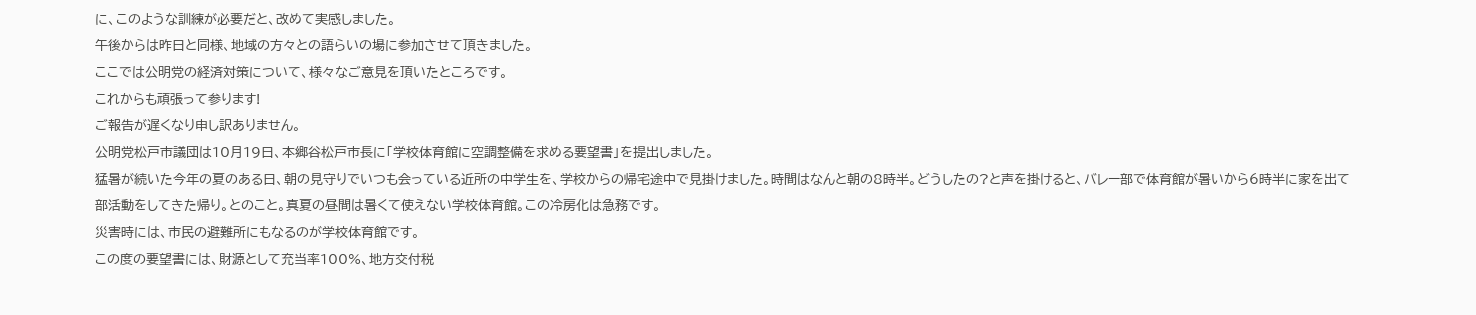に、このような訓練が必要だと、改めて実感しました。
午後からは昨日と同様、地域の方々との語らいの場に参加させて頂きました。
ここでは公明党の経済対策について、様々なご意見を頂いたところです。
これからも頑張って参ります!
ご報告が遅くなり申し訳ありません。
公明党松戸市議団は10月19日、本郷谷松戸市長に「学校体育館に空調整備を求める要望書」を提出しました。
猛暑が続いた今年の夏のある日、朝の見守りでいつも会っている近所の中学生を、学校からの帰宅途中で見掛けました。時間はなんと朝の8時半。どうしたの?と声を掛けると、バレー部で体育館が暑いから6時半に家を出て部活動をしてきた帰り。とのこと。真夏の昼間は暑くて使えない学校体育館。この冷房化は急務です。
災害時には、市民の避難所にもなるのが学校体育館です。
この度の要望書には、財源として充当率100%、地方交付税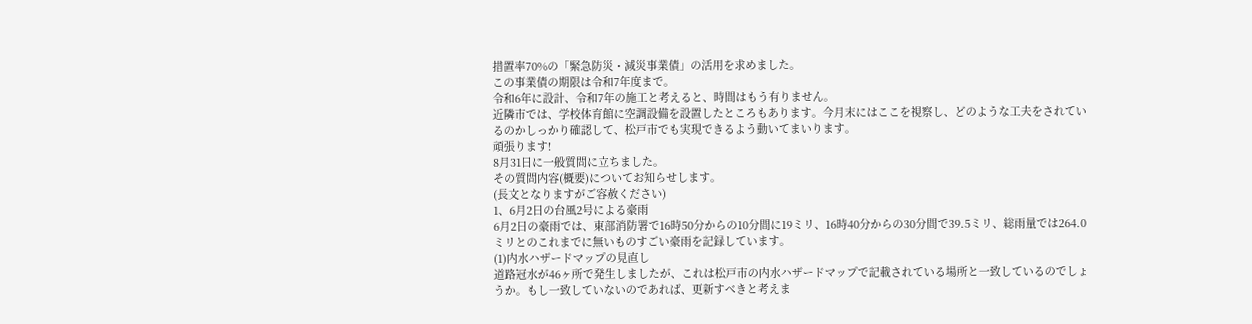措置率70%の「緊急防災・減災事業債」の活用を求めました。
この事業債の期限は令和7年度まで。
令和6年に設計、令和7年の施工と考えると、時間はもう有りません。
近隣市では、学校体育館に空調設備を設置したところもあります。今月末にはここを視察し、どのような工夫をされているのかしっかり確認して、松戸市でも実現できるよう動いてまいります。
頑張ります!
8月31日に一般質問に立ちました。
その質問内容(概要)についてお知らせします。
(長文となりますがご容赦ください)
1、6月2日の台風2号による豪雨
6月2日の豪雨では、東部消防署で16時50分からの10分間に19ミリ、16時40分からの30分間で39.5ミリ、総雨量では264.0ミリとのこれまでに無いものすごい豪雨を記録しています。
(1)内水ハザードマップの見直し
道路冠水が46ヶ所で発生しましたが、これは松戸市の内水ハザードマップで記載されている場所と一致しているのでしょうか。もし一致していないのであれば、更新すべきと考えま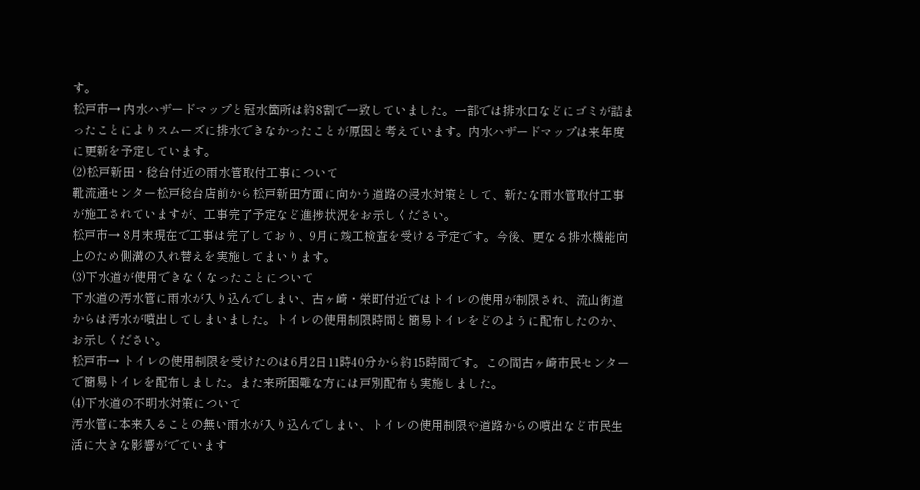す。
松戸市→ 内水ハザードマップと冠水箇所は約8割で一致していました。一部では排水口などにゴミが詰まったことによりスムーズに排水できなかったことが原因と考えています。内水ハザードマップは来年度に更新を予定しています。
(2)松戸新田・稔台付近の雨水管取付工事について
靴流通センター松戸稔台店前から松戸新田方面に向かう道路の浸水対策として、新たな雨水管取付工事が施工されていますが、工事完了予定など進捗状況をお示しください。
松戸市→ 8月末現在で工事は完了しており、9月に竣工検査を受ける予定です。今後、更なる排水機能向上のため側溝の入れ替えを実施してまいります。
(3)下水道が使用できなくなったことについて
下水道の汚水管に雨水が入り込んでしまい、古ヶ崎・栄町付近ではトイレの使用が制限され、流山街道からは汚水が噴出してしまいました。トイレの使用制限時間と簡易トイレをどのように配布したのか、お示しください。
松戸市→ トイレの使用制限を受けたのは6月2日11時40分から約15時間です。この間古ヶ崎市民センターで簡易トイレを配布しました。また来所困難な方には戸別配布も実施しました。
(4)下水道の不明水対策について
汚水管に本来入ることの無い雨水が入り込んでしまい、トイレの使用制限や道路からの噴出など市民生活に大きな影響がでています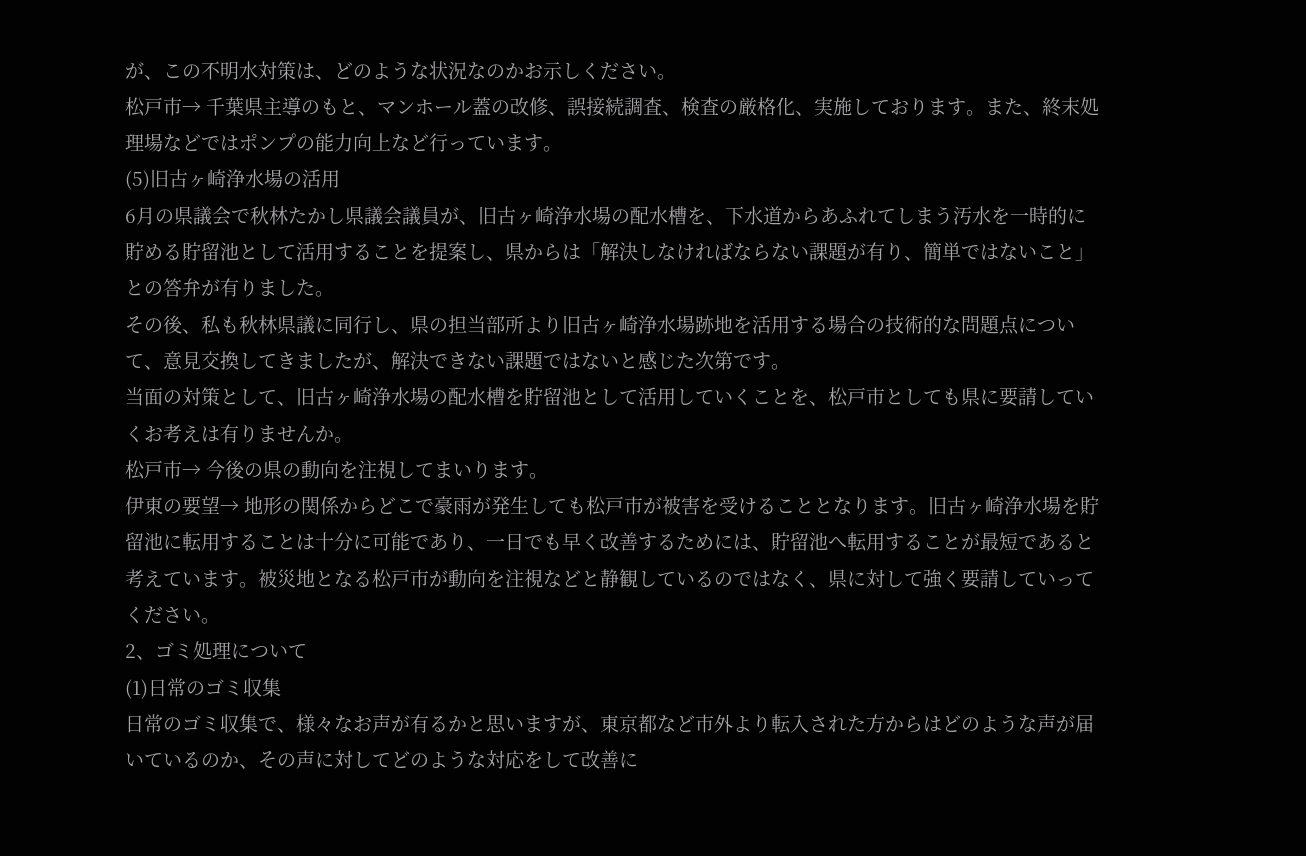が、この不明水対策は、どのような状況なのかお示しください。
松戸市→ 千葉県主導のもと、マンホール蓋の改修、誤接続調査、検査の厳格化、実施しております。また、終末処理場などではポンプの能力向上など行っています。
(5)旧古ヶ崎浄水場の活用
6月の県議会で秋林たかし県議会議員が、旧古ヶ崎浄水場の配水槽を、下水道からあふれてしまう汚水を一時的に貯める貯留池として活用することを提案し、県からは「解決しなければならない課題が有り、簡単ではないこと」との答弁が有りました。
その後、私も秋林県議に同行し、県の担当部所より旧古ヶ崎浄水場跡地を活用する場合の技術的な問題点について、意見交換してきましたが、解決できない課題ではないと感じた次第です。
当面の対策として、旧古ヶ崎浄水場の配水槽を貯留池として活用していくことを、松戸市としても県に要請していくお考えは有りませんか。
松戸市→ 今後の県の動向を注視してまいります。
伊東の要望→ 地形の関係からどこで豪雨が発生しても松戸市が被害を受けることとなります。旧古ヶ崎浄水場を貯留池に転用することは十分に可能であり、一日でも早く改善するためには、貯留池へ転用することが最短であると考えています。被災地となる松戸市が動向を注視などと静観しているのではなく、県に対して強く要請していってください。
2、ゴミ処理について
(1)日常のゴミ収集
日常のゴミ収集で、様々なお声が有るかと思いますが、東京都など市外より転入された方からはどのような声が届いているのか、その声に対してどのような対応をして改善に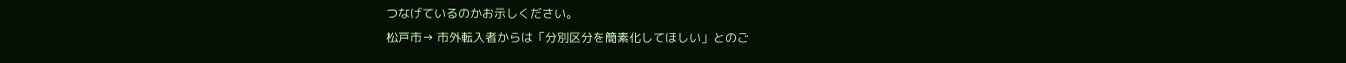つなげているのかお示しください。
松戸市→ 市外転入者からは「分別区分を簡素化してほしい」とのご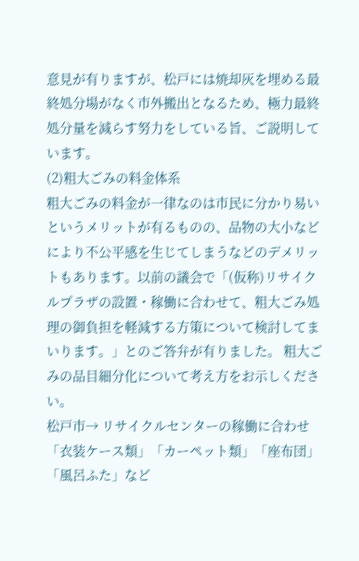意見が有りますが、松戸には焼却灰を埋める最終処分場がなく市外搬出となるため、極力最終処分量を減らす努力をしている旨、ご説明しています。
(2)粗大ごみの料金体系
粗大ごみの料金が一律なのは市民に分かり易いというメリットが有るものの、品物の大小などにより不公平感を生じてしまうなどのデメリットもあります。以前の議会で「(仮称)リサイクルプラザの設置・稼働に合わせて、粗大ごみ処理の御負担を軽減する方策について検討してまいります。」とのご答弁が有りました。 粗大ごみの品目細分化について考え方をお示しください。
松戸市→ リサイクルセンターの稼働に合わせ「衣装ケース類」「カーペット類」「座布団」「風呂ふた」など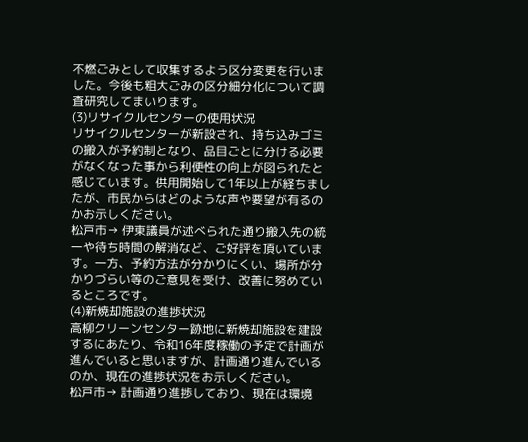不燃ごみとして収集するよう区分変更を行いました。今後も粗大ごみの区分細分化について調査研究してまいります。
(3)リサイクルセンターの使用状況
リサイクルセンターが新設され、持ち込みゴミの搬入が予約制となり、品目ごとに分ける必要がなくなった事から利便性の向上が図られたと感じています。供用開始して1年以上が経ちましたが、市民からはどのような声や要望が有るのかお示しください。
松戸市→ 伊東議員が述べられた通り搬入先の統一や待ち時間の解消など、ご好評を頂いています。一方、予約方法が分かりにくい、場所が分かりづらい等のご意見を受け、改善に努めているところです。
(4)新焼却施設の進捗状況
高柳クリーンセンター跡地に新焼却施設を建設するにあたり、令和16年度稼働の予定で計画が進んでいると思いますが、計画通り進んでいるのか、現在の進捗状況をお示しください。
松戸市→ 計画通り進捗しており、現在は環境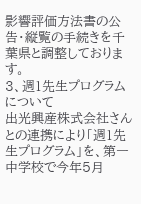影響評価方法書の公告・縦覧の手続きを千葉県と調整しております。
3、週1先生プログラムについて
出光興産株式会社さんとの連携により「週1先生プログラム」を、第一中学校で今年5月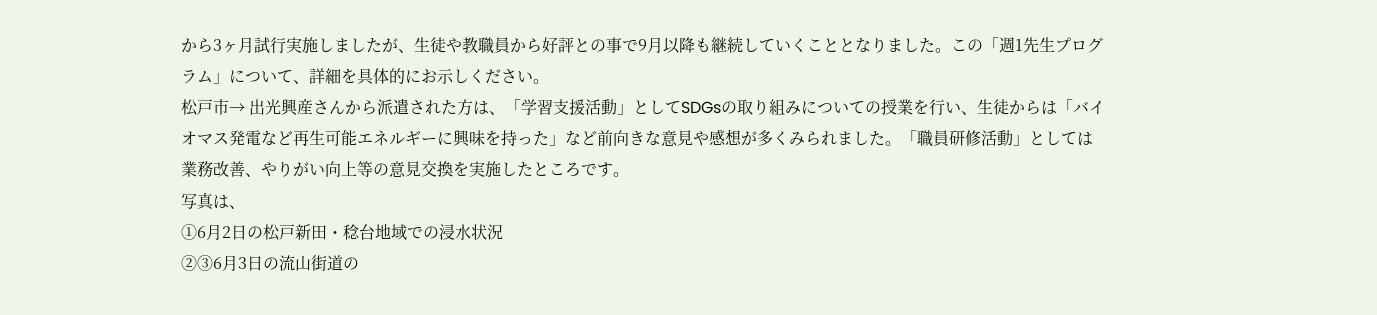から3ヶ月試行実施しましたが、生徒や教職員から好評との事で9月以降も継続していくこととなりました。この「週1先生プログラム」について、詳細を具体的にお示しください。
松戸市→ 出光興産さんから派遣された方は、「学習支援活動」としてSDGsの取り組みについての授業を行い、生徒からは「バイオマス発電など再生可能エネルギーに興味を持った」など前向きな意見や感想が多くみられました。「職員研修活動」としては業務改善、やりがい向上等の意見交換を実施したところです。
写真は、
①6月2日の松戸新田・稔台地域での浸水状況
②③6月3日の流山街道の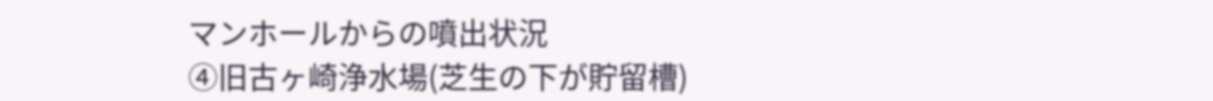マンホールからの噴出状況
④旧古ヶ崎浄水場(芝生の下が貯留槽)